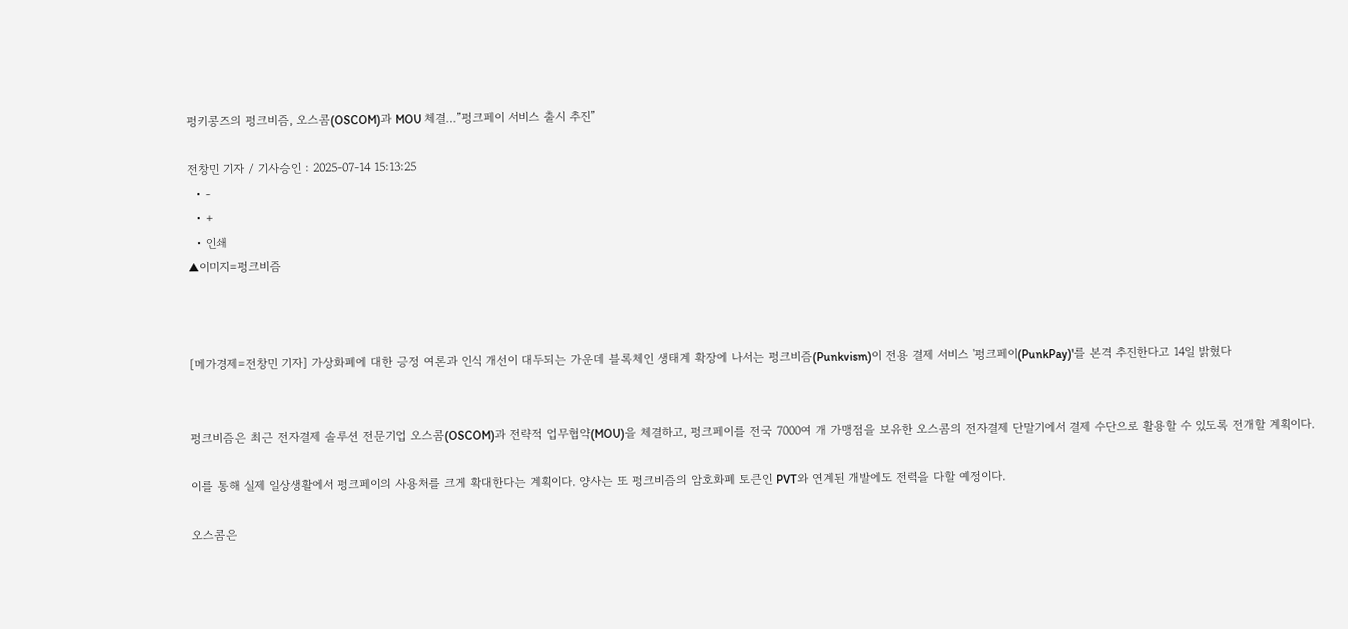펑키콩즈의 펑크비즘, 오스콤(OSCOM)과 MOU 체결…”펑크페이 서비스 출시 추진”

전창민 기자 / 기사승인 : 2025-07-14 15:13:25
  • -
  • +
  • 인쇄
▲이미지=펑크비즘



[메가경제=전창민 기자] 가상화폐에 대한 긍정 여론과 인식 개선이 대두되는 가운데 블록체인 생태계 확장에 나서는 펑크비즘(Punkvism)이 전용 결제 서비스 '펑크페이(PunkPay)'를 본격 추진한다고 14일 밝혔다


펑크비즘은 최근 전자결제 솔루션 전문기업 오스콤(OSCOM)과 전략적 업무협약(MOU)을 체결하고, 펑크페이를 전국 7000여 개 가맹점을 보유한 오스콤의 전자결제 단말기에서 결제 수단으로 활용할 수 있도록 전개할 계획이다.

이를 통해 실제 일상생활에서 펑크페이의 사용처를 크게 확대한다는 계획이다. 양사는 또 펑크비즘의 암호화폐 토큰인 PVT와 연계된 개발에도 전력을 다할 예정이다.

오스콤은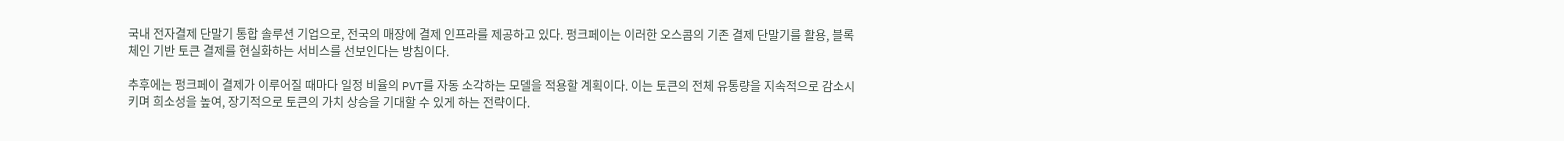국내 전자결제 단말기 통합 솔루션 기업으로, 전국의 매장에 결제 인프라를 제공하고 있다. 펑크페이는 이러한 오스콤의 기존 결제 단말기를 활용, 블록체인 기반 토큰 결제를 현실화하는 서비스를 선보인다는 방침이다.

추후에는 펑크페이 결제가 이루어질 때마다 일정 비율의 PVT를 자동 소각하는 모델을 적용할 계획이다. 이는 토큰의 전체 유통량을 지속적으로 감소시키며 희소성을 높여, 장기적으로 토큰의 가치 상승을 기대할 수 있게 하는 전략이다.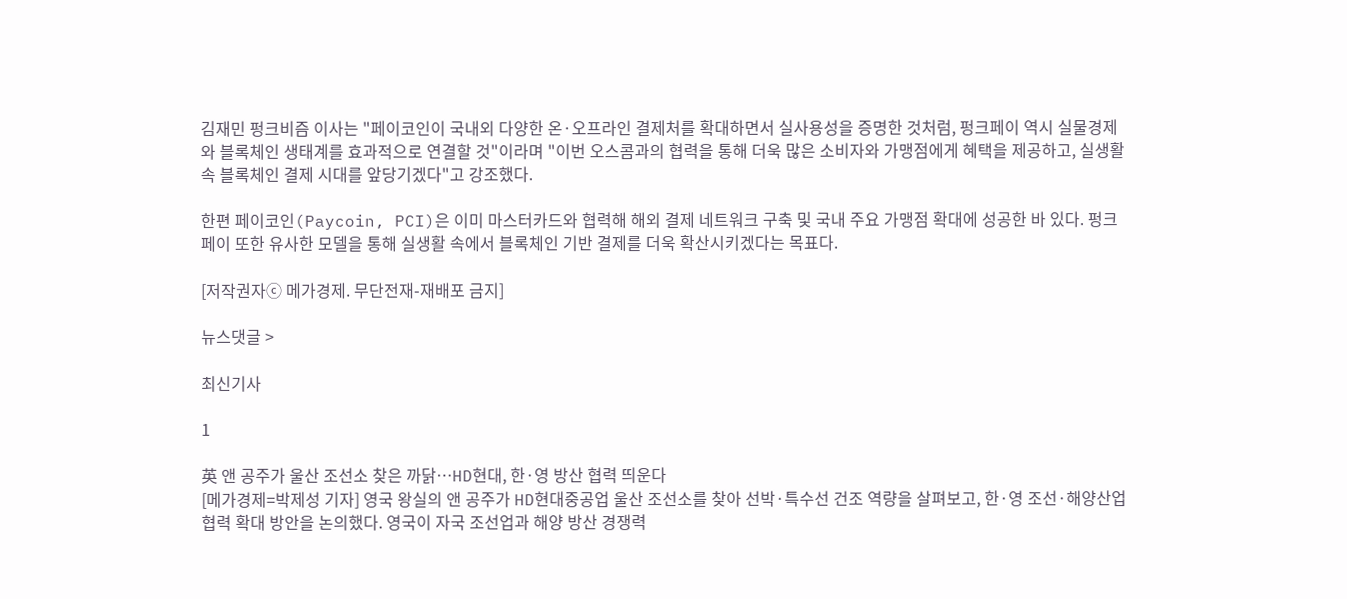김재민 펑크비즘 이사는 "페이코인이 국내외 다양한 온·오프라인 결제처를 확대하면서 실사용성을 증명한 것처럼, 펑크페이 역시 실물경제와 블록체인 생태계를 효과적으로 연결할 것"이라며 "이번 오스콤과의 협력을 통해 더욱 많은 소비자와 가맹점에게 혜택을 제공하고, 실생활 속 블록체인 결제 시대를 앞당기겠다"고 강조했다.

한편 페이코인(Paycoin, PCI)은 이미 마스터카드와 협력해 해외 결제 네트워크 구축 및 국내 주요 가맹점 확대에 성공한 바 있다. 펑크페이 또한 유사한 모델을 통해 실생활 속에서 블록체인 기반 결제를 더욱 확산시키겠다는 목표다.

[저작권자ⓒ 메가경제. 무단전재-재배포 금지]

뉴스댓글 >

최신기사

1

英 앤 공주가 울산 조선소 찾은 까닭…HD현대, 한·영 방산 협력 띄운다
[메가경제=박제성 기자] 영국 왕실의 앤 공주가 HD현대중공업 울산 조선소를 찾아 선박·특수선 건조 역량을 살펴보고, 한·영 조선·해양산업 협력 확대 방안을 논의했다. 영국이 자국 조선업과 해양 방산 경쟁력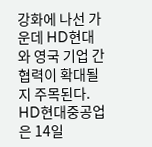강화에 나선 가운데 HD현대와 영국 기업 간 협력이 확대될지 주목된다. HD현대중공업은 14일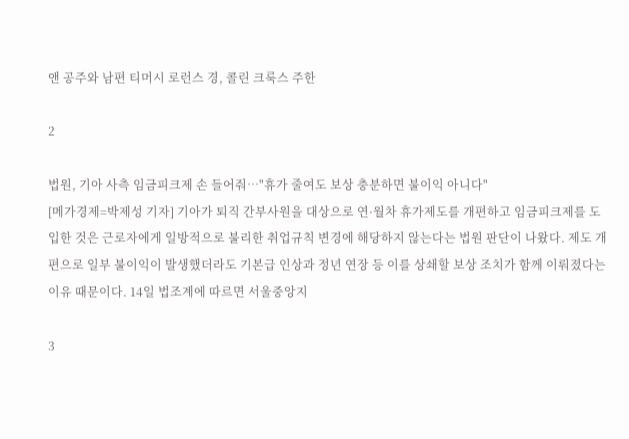앤 공주와 남편 티머시 로런스 경, 콜린 크룩스 주한

2

법원, 기아 사측 임금피크제 손 들어줘…"휴가 줄여도 보상 충분하면 불이익 아니다"
[메가경제=박제성 기자] 기아가 퇴직 간부사원을 대상으로 연·월차 휴가제도를 개편하고 임금피크제를 도입한 것은 근로자에게 일방적으로 불리한 취업규칙 변경에 해당하지 않는다는 법원 판단이 나왔다. 제도 개편으로 일부 불이익이 발생했더라도 기본급 인상과 정년 연장 등 이를 상쇄할 보상 조치가 함께 이뤄졌다는 이유 때문이다. 14일 법조계에 따르면 서울중앙지

3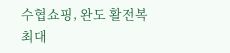수협쇼핑, 완도 활전복 최대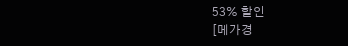53% 할인
[메가경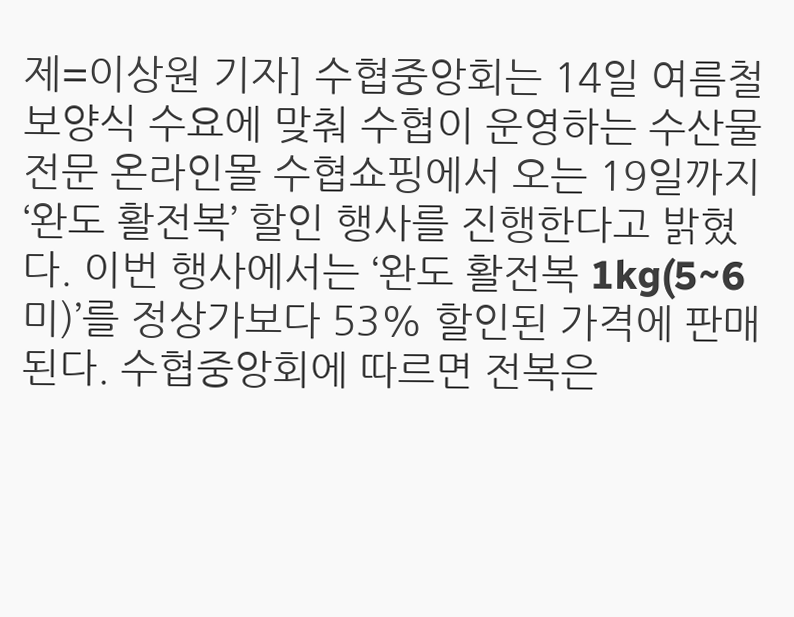제=이상원 기자] 수협중앙회는 14일 여름철 보양식 수요에 맞춰 수협이 운영하는 수산물 전문 온라인몰 수협쇼핑에서 오는 19일까지 ‘완도 활전복’ 할인 행사를 진행한다고 밝혔다. 이번 행사에서는 ‘완도 활전복 1kg(5~6미)’를 정상가보다 53% 할인된 가격에 판매된다. 수협중앙회에 따르면 전복은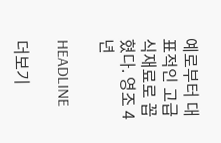예로부터 대표적인 고급 식재료로 꼽혔다. 영조 4년

HEADLINE

더보기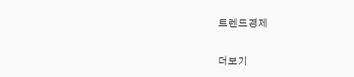트렌드경제

더보기